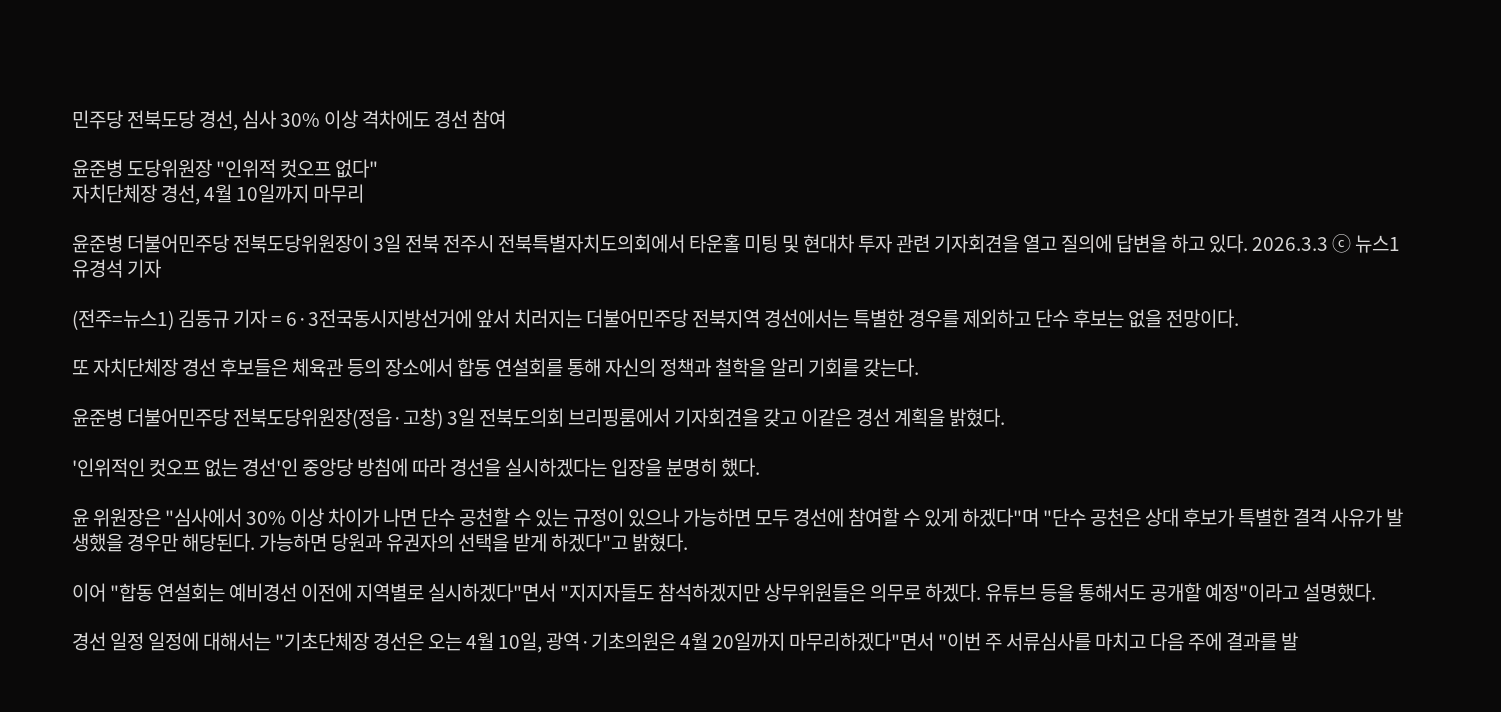민주당 전북도당 경선, 심사 30% 이상 격차에도 경선 참여

윤준병 도당위원장 "인위적 컷오프 없다"
자치단체장 경선, 4월 10일까지 마무리

윤준병 더불어민주당 전북도당위원장이 3일 전북 전주시 전북특별자치도의회에서 타운홀 미팅 및 현대차 투자 관련 기자회견을 열고 질의에 답변을 하고 있다. 2026.3.3 ⓒ 뉴스1 유경석 기자

(전주=뉴스1) 김동규 기자 = 6·3전국동시지방선거에 앞서 치러지는 더불어민주당 전북지역 경선에서는 특별한 경우를 제외하고 단수 후보는 없을 전망이다.

또 자치단체장 경선 후보들은 체육관 등의 장소에서 합동 연설회를 통해 자신의 정책과 철학을 알리 기회를 갖는다.

윤준병 더불어민주당 전북도당위원장(정읍·고창) 3일 전북도의회 브리핑룸에서 기자회견을 갖고 이같은 경선 계획을 밝혔다.

'인위적인 컷오프 없는 경선'인 중앙당 방침에 따라 경선을 실시하겠다는 입장을 분명히 했다.

윤 위원장은 "심사에서 30% 이상 차이가 나면 단수 공천할 수 있는 규정이 있으나 가능하면 모두 경선에 참여할 수 있게 하겠다"며 "단수 공천은 상대 후보가 특별한 결격 사유가 발생했을 경우만 해당된다. 가능하면 당원과 유권자의 선택을 받게 하겠다"고 밝혔다.

이어 "합동 연설회는 예비경선 이전에 지역별로 실시하겠다"면서 "지지자들도 참석하겠지만 상무위원들은 의무로 하겠다. 유튜브 등을 통해서도 공개할 예정"이라고 설명했다.

경선 일정 일정에 대해서는 "기초단체장 경선은 오는 4월 10일, 광역·기초의원은 4월 20일까지 마무리하겠다"면서 "이번 주 서류심사를 마치고 다음 주에 결과를 발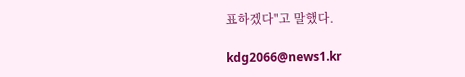표하겠다"고 말했다.

kdg2066@news1.kr